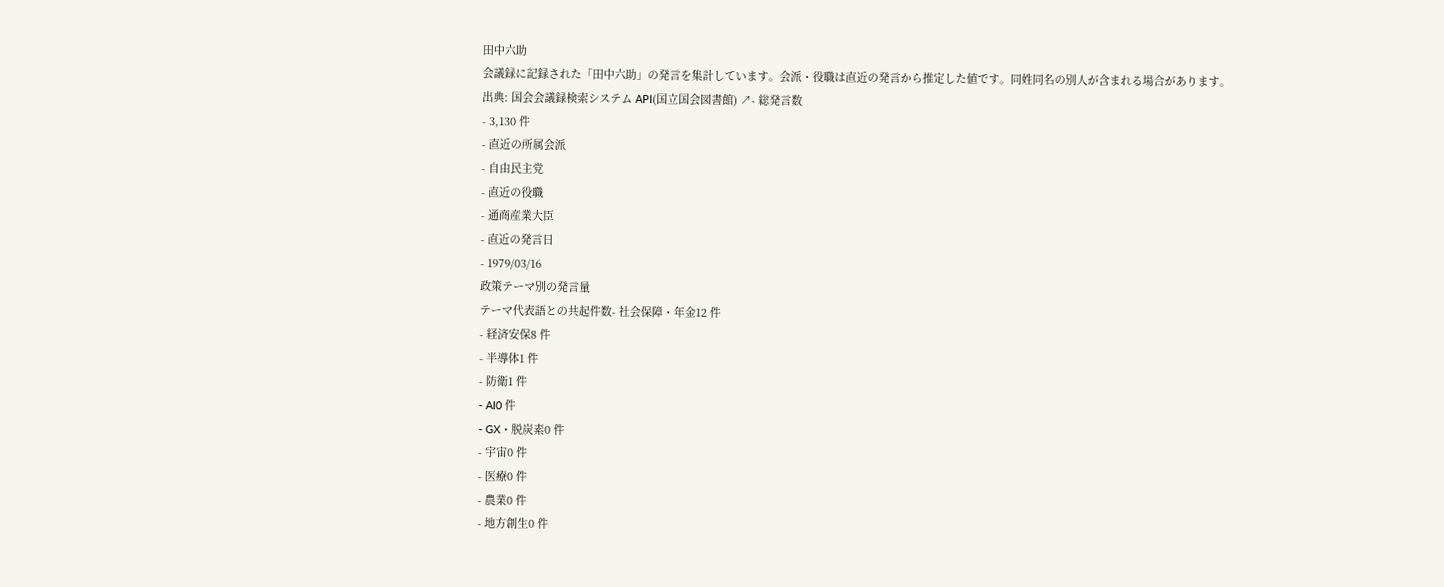田中六助
会議録に記録された「田中六助」の発言を集計しています。会派・役職は直近の発言から推定した値です。同姓同名の別人が含まれる場合があります。
出典: 国会会議録検索システム API(国立国会図書館) ↗- 総発言数
- 3,130 件
- 直近の所属会派
- 自由民主党
- 直近の役職
- 通商産業大臣
- 直近の発言日
- 1979/03/16
政策テーマ別の発言量
テーマ代表語との共起件数- 社会保障・年金12 件
- 経済安保8 件
- 半導体1 件
- 防衛1 件
- AI0 件
- GX・脱炭素0 件
- 宇宙0 件
- 医療0 件
- 農業0 件
- 地方創生0 件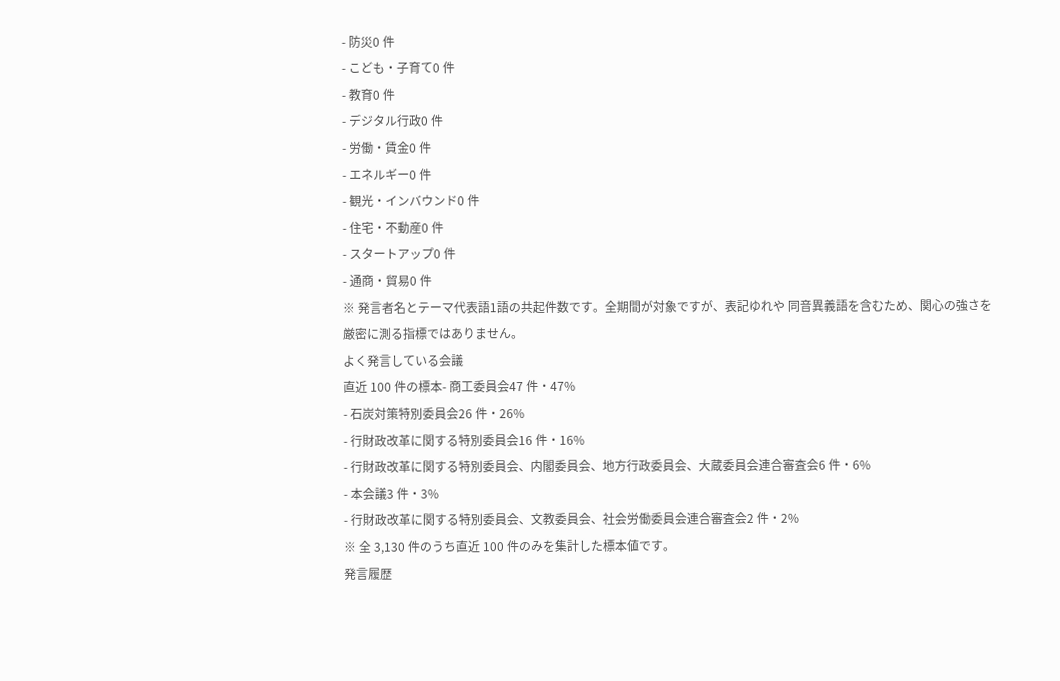- 防災0 件
- こども・子育て0 件
- 教育0 件
- デジタル行政0 件
- 労働・賃金0 件
- エネルギー0 件
- 観光・インバウンド0 件
- 住宅・不動産0 件
- スタートアップ0 件
- 通商・貿易0 件
※ 発言者名とテーマ代表語1語の共起件数です。全期間が対象ですが、表記ゆれや 同音異義語を含むため、関心の強さを厳密に測る指標ではありません。
よく発言している会議
直近 100 件の標本- 商工委員会47 件・47%
- 石炭対策特別委員会26 件・26%
- 行財政改革に関する特別委員会16 件・16%
- 行財政改革に関する特別委員会、内閣委員会、地方行政委員会、大蔵委員会連合審査会6 件・6%
- 本会議3 件・3%
- 行財政改革に関する特別委員会、文教委員会、社会労働委員会連合審査会2 件・2%
※ 全 3,130 件のうち直近 100 件のみを集計した標本値です。
発言履歴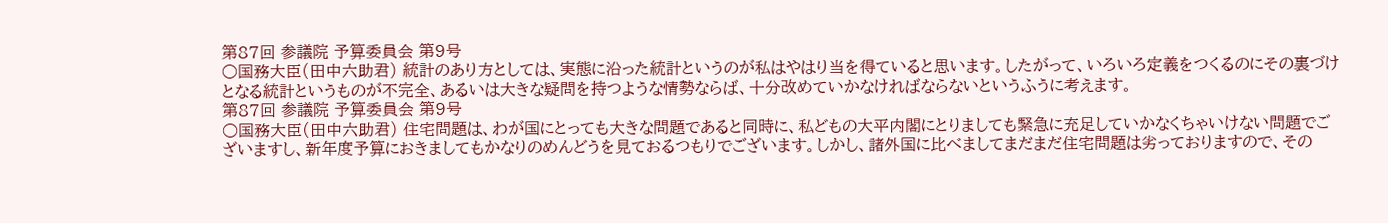第87回 参議院 予算委員会 第9号
○国務大臣(田中六助君) 統計のあり方としては、実態に沿った統計というのが私はやはり当を得ていると思います。したがって、いろいろ定義をつくるのにその裏づけとなる統計というものが不完全、あるいは大きな疑問を持つような情勢ならば、十分改めていかなければならないというふうに考えます。
第87回 参議院 予算委員会 第9号
○国務大臣(田中六助君) 住宅問題は、わが国にとっても大きな問題であると同時に、私どもの大平内閣にとりましても緊急に充足していかなくちゃいけない問題でございますし、新年度予算におきましてもかなりのめんどうを見ておるつもりでございます。しかし、諸外国に比べましてまだまだ住宅問題は劣っておりますので、その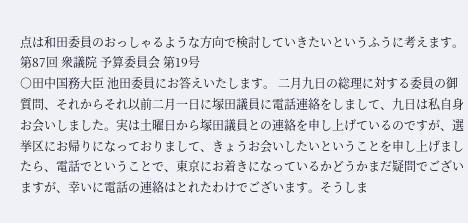点は和田委員のおっしゃるような方向で検討していきたいというふうに考えます。
第87回 衆議院 予算委員会 第19号
○田中国務大臣 池田委員にお答えいたします。 二月九日の総理に対する委員の御質問、それからそれ以前二月一日に塚田議員に電話連絡をしまして、九日は私自身お会いしました。実は土曜日から塚田議員との連絡を申し上げているのですが、選挙区にお帰りになっておりまして、きょうお会いしたいということを申し上げましたら、電話でということで、東京にお着きになっているかどうかまだ疑問でございますが、幸いに電話の連絡はとれたわけでございます。そうしま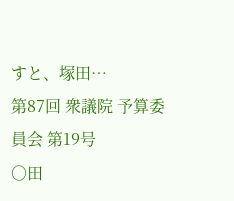すと、塚田…
第87回 衆議院 予算委員会 第19号
○田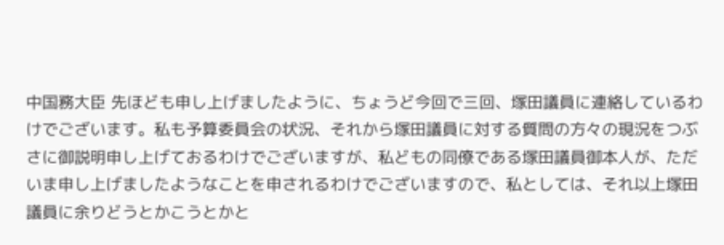中国務大臣 先ほども申し上げましたように、ちょうど今回で三回、塚田議員に連絡しているわけでございます。私も予算委員会の状況、それから塚田議員に対する質問の方々の現況をつぶさに御説明申し上げておるわけでございますが、私どもの同僚である塚田議員御本人が、ただいま申し上げましたようなことを申されるわけでございますので、私としては、それ以上塚田議員に余りどうとかこうとかと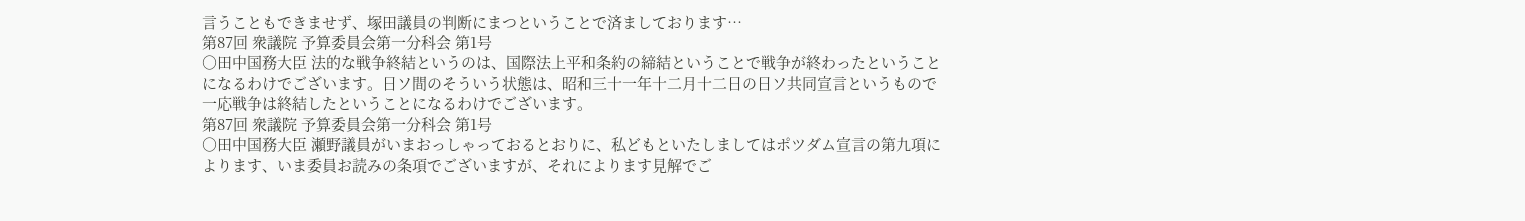言うこともできませず、塚田議員の判断にまつということで済ましております…
第87回 衆議院 予算委員会第一分科会 第1号
○田中国務大臣 法的な戦争終結というのは、国際法上平和条約の締結ということで戦争が終わったということになるわけでございます。日ソ間のそういう状態は、昭和三十一年十二月十二日の日ソ共同宣言というもので一応戦争は終結したということになるわけでございます。
第87回 衆議院 予算委員会第一分科会 第1号
○田中国務大臣 瀬野議員がいまおっしゃっておるとおりに、私どもといたしましてはポツダム宣言の第九項によります、いま委員お読みの条項でございますが、それによります見解でご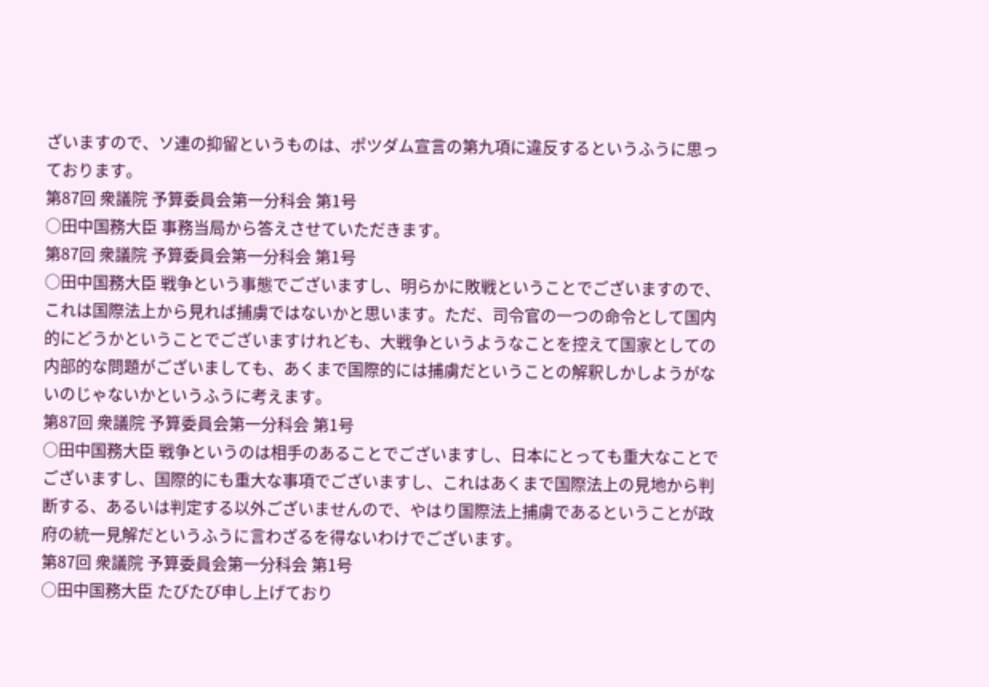ざいますので、ソ連の抑留というものは、ポツダム宣言の第九項に違反するというふうに思っております。
第87回 衆議院 予算委員会第一分科会 第1号
○田中国務大臣 事務当局から答えさせていただきます。
第87回 衆議院 予算委員会第一分科会 第1号
○田中国務大臣 戦争という事態でございますし、明らかに敗戦ということでございますので、これは国際法上から見れば捕虜ではないかと思います。ただ、司令官の一つの命令として国内的にどうかということでございますけれども、大戦争というようなことを控えて国家としての内部的な問題がございましても、あくまで国際的には捕虜だということの解釈しかしようがないのじゃないかというふうに考えます。
第87回 衆議院 予算委員会第一分科会 第1号
○田中国務大臣 戦争というのは相手のあることでございますし、日本にとっても重大なことでございますし、国際的にも重大な事項でございますし、これはあくまで国際法上の見地から判断する、あるいは判定する以外ございませんので、やはり国際法上捕虜であるということが政府の統一見解だというふうに言わざるを得ないわけでございます。
第87回 衆議院 予算委員会第一分科会 第1号
○田中国務大臣 たびたび申し上げており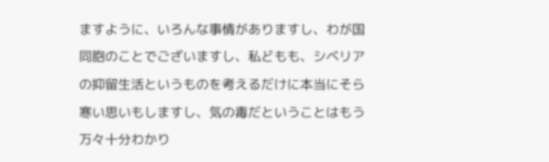ますように、いろんな事情がありますし、わが国同胞のことでございますし、私どもも、シベリアの抑留生活というものを考えるだけに本当にそら寒い思いもしますし、気の毒だということはもう万々十分わかり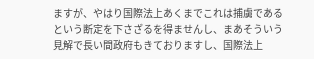ますが、やはり国際法上あくまでこれは捕虜であるという断定を下さざるを得ませんし、まあそういう見解で長い間政府もきておりますし、国際法上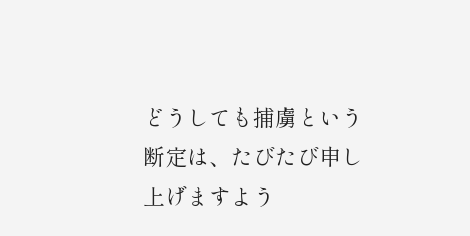どうしても捕虜という断定は、たびたび申し上げますよう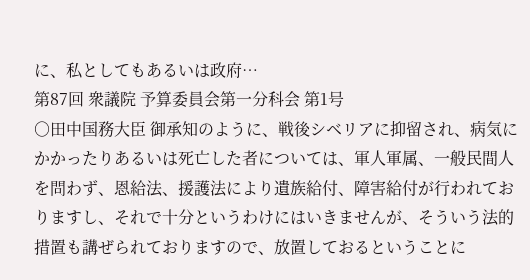に、私としてもあるいは政府…
第87回 衆議院 予算委員会第一分科会 第1号
○田中国務大臣 御承知のように、戦後シベリアに抑留され、病気にかかったりあるいは死亡した者については、軍人軍属、一般民間人を問わず、恩給法、援護法により遺族給付、障害給付が行われておりますし、それで十分というわけにはいきませんが、そういう法的措置も講ぜられておりますので、放置しておるということに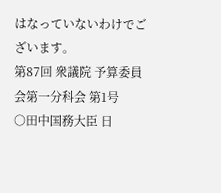はなっていないわけでございます。
第87回 衆議院 予算委員会第一分科会 第1号
○田中国務大臣 日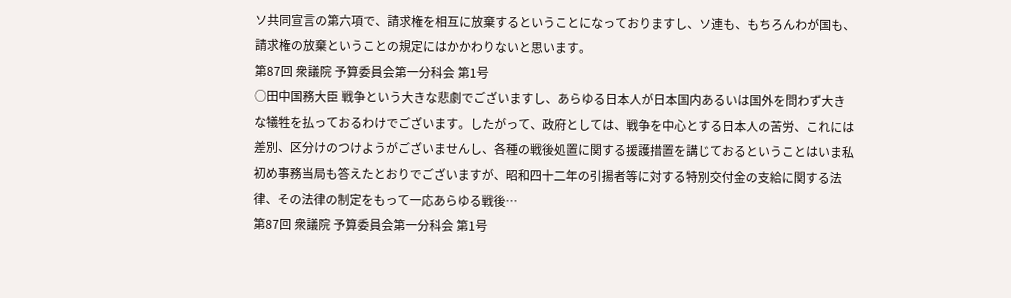ソ共同宣言の第六項で、請求権を相互に放棄するということになっておりますし、ソ連も、もちろんわが国も、請求権の放棄ということの規定にはかかわりないと思います。
第87回 衆議院 予算委員会第一分科会 第1号
○田中国務大臣 戦争という大きな悲劇でございますし、あらゆる日本人が日本国内あるいは国外を問わず大きな犠牲を払っておるわけでございます。したがって、政府としては、戦争を中心とする日本人の苦労、これには差別、区分けのつけようがございませんし、各種の戦後処置に関する援護措置を講じておるということはいま私初め事務当局も答えたとおりでございますが、昭和四十二年の引揚者等に対する特別交付金の支給に関する法律、その法律の制定をもって一応あらゆる戦後…
第87回 衆議院 予算委員会第一分科会 第1号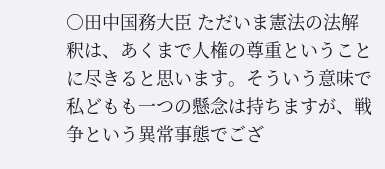○田中国務大臣 ただいま憲法の法解釈は、あくまで人権の尊重ということに尽きると思います。そういう意味で私どもも一つの懸念は持ちますが、戦争という異常事態でござ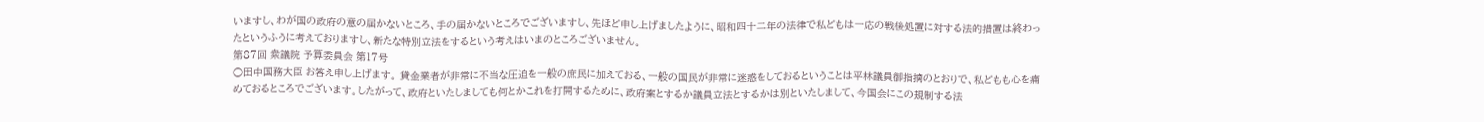いますし、わが国の政府の意の届かないところ、手の届かないところでございますし、先ほど申し上げましたように、昭和四十二年の法律で私どもは一応の戦後処置に対する法的措置は終わったというふうに考えておりますし、新たな特別立法をするという考えはいまのところございません。
第87回 衆議院 予算委員会 第17号
○田中国務大臣 お答え申し上げます。 貸金業者が非常に不当な圧迫を一般の庶民に加えておる、一般の国民が非常に迷惑をしておるということは平林議員御指摘のとおりで、私どもも心を痛めておるところでございます。したがって、政府といたしましても何とかこれを打開するために、政府案とするか議員立法とするかは別といたしまして、今国会にこの規制する法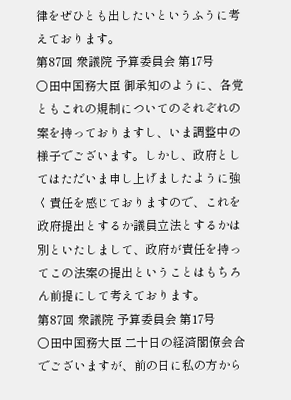律をぜひとも出したいというふうに考えております。
第87回 衆議院 予算委員会 第17号
○田中国務大臣 御承知のように、各党ともこれの規制についてのそれぞれの案を持っておりますし、いま調整中の様子でございます。しかし、政府としてはただいま申し上げましたように強く責任を感じておりますので、これを政府提出とするか議員立法とするかは別といたしまして、政府が責任を持ってこの法案の提出ということはもちろん前提にして考えております。
第87回 衆議院 予算委員会 第17号
○田中国務大臣 二十日の経済閣僚会合でございますが、前の日に私の方から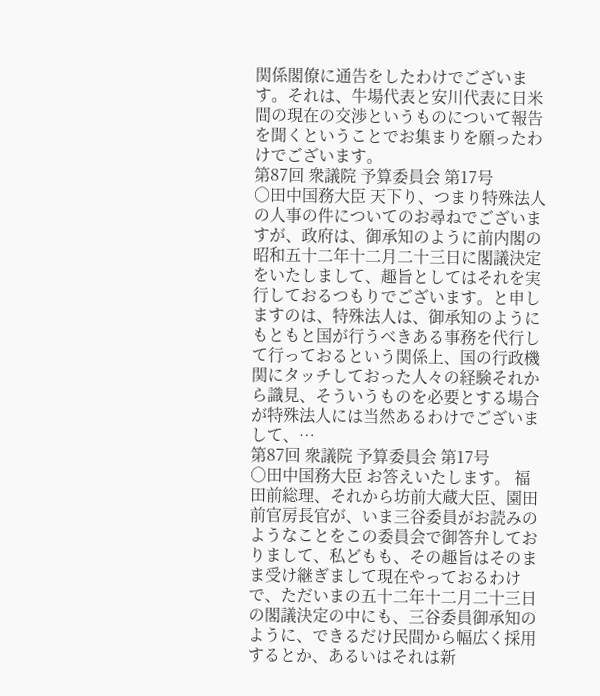関係閣僚に通告をしたわけでございます。それは、牛場代表と安川代表に日米間の現在の交渉というものについて報告を聞くということでお集まりを願ったわけでございます。
第87回 衆議院 予算委員会 第17号
○田中国務大臣 天下り、つまり特殊法人の人事の件についてのお尋ねでございますが、政府は、御承知のように前内閣の昭和五十二年十二月二十三日に閣議決定をいたしまして、趣旨としてはそれを実行しておるつもりでございます。と申しますのは、特殊法人は、御承知のようにもともと国が行うべきある事務を代行して行っておるという関係上、国の行政機関にタッチしておった人々の経験それから識見、そういうものを必要とする場合が特殊法人には当然あるわけでございまして、…
第87回 衆議院 予算委員会 第17号
○田中国務大臣 お答えいたします。 福田前総理、それから坊前大蔵大臣、園田前官房長官が、いま三谷委員がお読みのようなことをこの委員会で御答弁しておりまして、私どもも、その趣旨はそのまま受け継ぎまして現在やっておるわけで、ただいまの五十二年十二月二十三日の閣議決定の中にも、三谷委員御承知のように、できるだけ民間から幅広く採用するとか、あるいはそれは新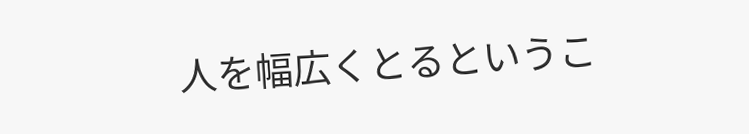人を幅広くとるというこ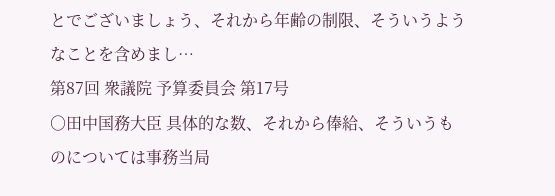とでございましょう、それから年齢の制限、そういうようなことを含めまし…
第87回 衆議院 予算委員会 第17号
○田中国務大臣 具体的な数、それから俸給、そういうものについては事務当局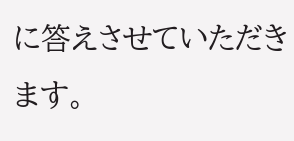に答えさせていただきます。